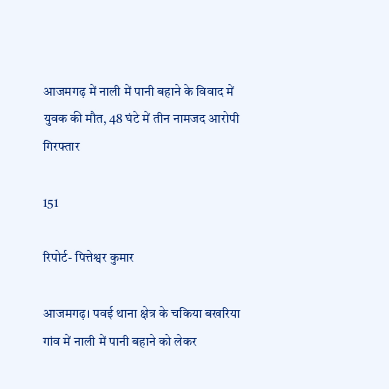आजमगढ़ में नाली में पानी बहाने के विवाद में युवक की मौत, 48 घंटे में तीन नामजद आरोपी गिरफ्तार

151

रिपोर्ट- पित्तेश्वर कुमार

आजमगढ़। पवई थाना क्षेत्र के चकिया बखरिया गांव में नाली में पानी बहाने को लेकर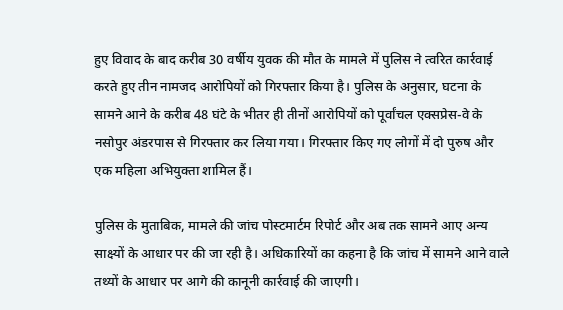हुए विवाद के बाद करीब 30 वर्षीय युवक की मौत के मामले में पुलिस ने त्वरित कार्रवाई करते हुए तीन नामजद आरोपियों को गिरफ्तार किया है। पुलिस के अनुसार, घटना के सामने आने के करीब 48 घंटे के भीतर ही तीनों आरोपियों को पूर्वांचल एक्सप्रेस-वे के नसोपुर अंडरपास से गिरफ्तार कर लिया गया। गिरफ्तार किए गए लोगों में दो पुरुष और एक महिला अभियुक्ता शामिल हैं।

पुलिस के मुताबिक, मामले की जांच पोस्टमार्टम रिपोर्ट और अब तक सामने आए अन्य साक्ष्यों के आधार पर की जा रही है। अधिकारियों का कहना है कि जांच में सामने आने वाले तथ्यों के आधार पर आगे की कानूनी कार्रवाई की जाएगी।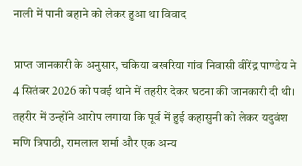नाली में पानी बहाने को लेकर हुआ था विवाद

प्राप्त जानकारी के अनुसार, चकिया बखरिया गांव निवासी वीरेंद्र पाण्डेय ने 4 सितंबर 2026 को पवई थाने में तहरीर देकर घटना की जानकारी दी थी। तहरीर में उन्होंने आरोप लगाया कि पूर्व में हुई कहासुनी को लेकर यदुवंश मणि त्रिपाठी, रामलाल शर्मा और एक अन्य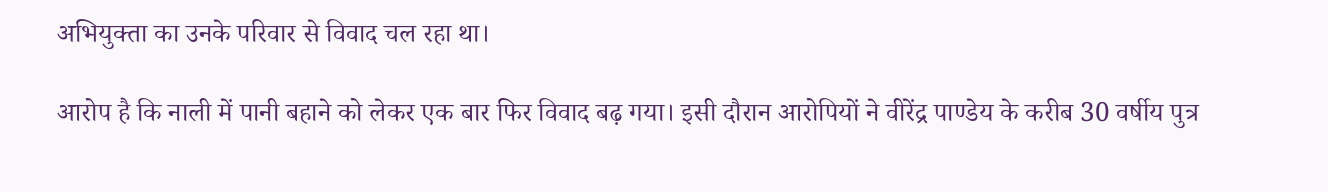अभियुक्ता का उनके परिवार से विवाद चल रहा था।

आरोप है कि नाली में पानी बहाने को लेकर एक बार फिर विवाद बढ़ गया। इसी दौरान आरोपियों ने वीरेंद्र पाण्डेय के करीब 30 वर्षीय पुत्र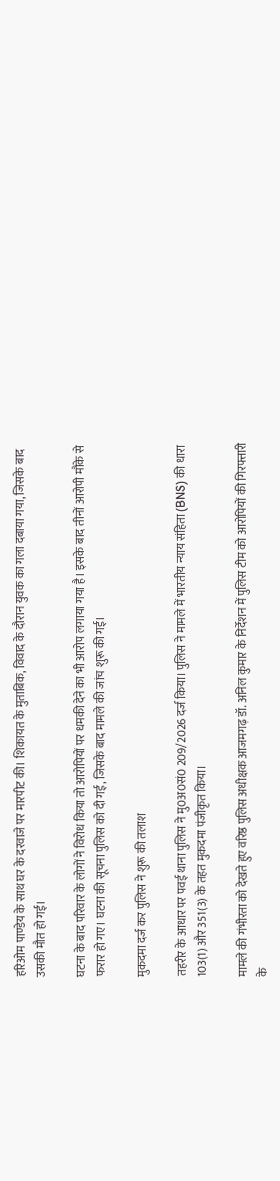हरिओम पाण्डेय के साथ घर के दरवाजे पर मारपीट की। शिकायत के मुताबिक, विवाद के दौरान युवक का गला दबाया गया, जिसके बाद उसकी मौत हो गई।

घटना के बाद परिवार के लोगों ने विरोध किया तो आरोपियों पर धमकी देने का भी आरोप लगाया गया है। इसके बाद तीनों आरोपी मौके से फरार हो गए। घटना की सूचना पुलिस को दी गई, जिसके बाद मामले की जांच शुरू की गई।

मुकदमा दर्ज कर पुलिस ने शुरू की तलाश

तहरीर के आधार पर पवई थाना पुलिस ने मु0अ0सं0 209/2026 दर्ज किया। पुलिस ने मामले में भारतीय न्याय संहिता (BNS) की धारा 103(1) और 351(3) के तहत मुकदमा पंजीकृत किया।

मामले की गंभीरता को देखते हुए वरिष्ठ पुलिस अधीक्षक आजमगढ़ डॉ. अनिल कुमार के निर्देशन में पुलिस टीम को आरोपियों की गिरफ्तारी के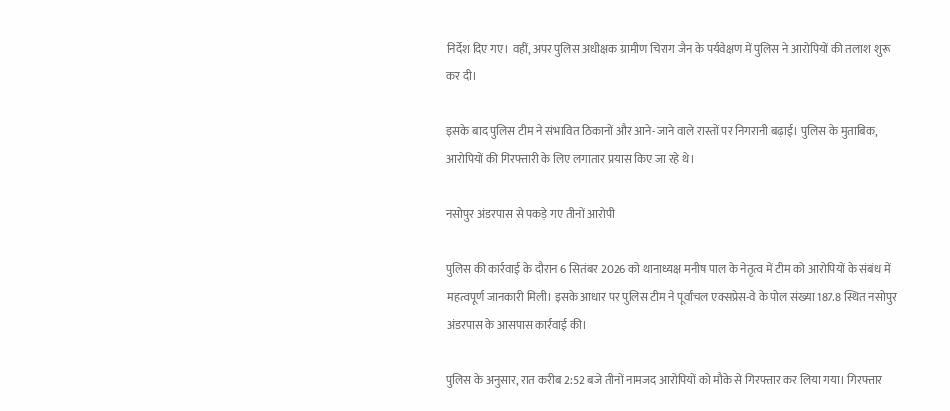निर्देश दिए गए। वहीं, अपर पुलिस अधीक्षक ग्रामीण चिराग जैन के पर्यवेक्षण में पुलिस ने आरोपियों की तलाश शुरू कर दी।

इसके बाद पुलिस टीम ने संभावित ठिकानों और आने-जाने वाले रास्तों पर निगरानी बढ़ाई। पुलिस के मुताबिक, आरोपियों की गिरफ्तारी के लिए लगातार प्रयास किए जा रहे थे।

नसोपुर अंडरपास से पकड़े गए तीनों आरोपी

पुलिस की कार्रवाई के दौरान 6 सितंबर 2026 को थानाध्यक्ष मनीष पाल के नेतृत्व में टीम को आरोपियों के संबंध में महत्वपूर्ण जानकारी मिली। इसके आधार पर पुलिस टीम ने पूर्वांचल एक्सप्रेस-वे के पोल संख्या 187.8 स्थित नसोपुर अंडरपास के आसपास कार्रवाई की।

पुलिस के अनुसार, रात करीब 2:52 बजे तीनों नामजद आरोपियों को मौके से गिरफ्तार कर लिया गया। गिरफ्तार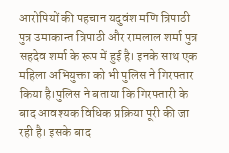आरोपियों की पहचान यदुवंश मणि त्रिपाठी पुत्र उमाकान्त त्रिपाठी और रामलाल शर्मा पुत्र सहदेव शर्मा के रूप में हुई है। इनके साथ एक महिला अभियुक्ता को भी पुलिस ने गिरफ्तार किया है।पुलिस ने बताया कि गिरफ्तारी के बाद आवश्यक विधिक प्रक्रिया पूरी की जा रही है। इसके बाद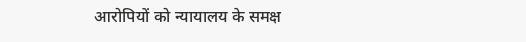आरोपियों को न्यायालय के समक्ष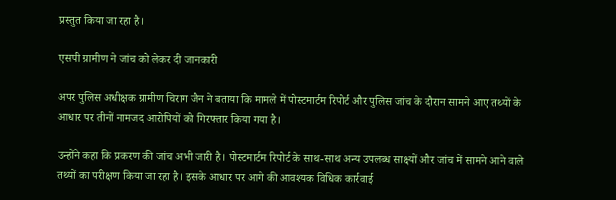प्रस्तुत किया जा रहा है।

एसपी ग्रामीण ने जांच को लेकर दी जानकारी

अपर पुलिस अधीक्षक ग्रामीण चिराग जैन ने बताया कि मामले में पोस्टमार्टम रिपोर्ट और पुलिस जांच के दौरान सामने आए तथ्यों के आधार पर तीनों नामजद आरोपियों को गिरफ्तार किया गया है।

उन्होंने कहा कि प्रकरण की जांच अभी जारी है। पोस्टमार्टम रिपोर्ट के साथ-साथ अन्य उपलब्ध साक्ष्यों और जांच में सामने आने वाले तथ्यों का परीक्षण किया जा रहा है। इसके आधार पर आगे की आवश्यक विधिक कार्रवाई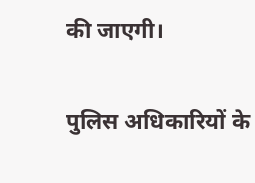की जाएगी।

पुलिस अधिकारियों के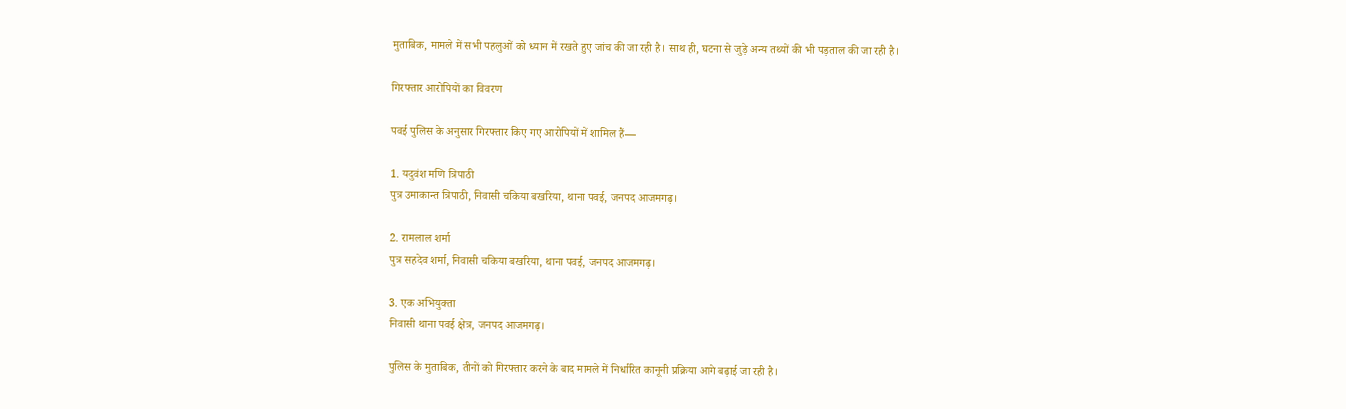मुताबिक, मामले में सभी पहलुओं को ध्यान में रखते हुए जांच की जा रही है। साथ ही, घटना से जुड़े अन्य तथ्यों की भी पड़ताल की जा रही है।

गिरफ्तार आरोपियों का विवरण

पवई पुलिस के अनुसार गिरफ्तार किए गए आरोपियों में शामिल हैं—

1. यदुवंश मणि त्रिपाठी
पुत्र उमाकान्त त्रिपाठी, निवासी चकिया बखरिया, थाना पवई, जनपद आजमगढ़।

2. रामलाल शर्मा
पुत्र सहदेव शर्मा, निवासी चकिया बखरिया, थाना पवई, जनपद आजमगढ़।

3. एक अभियुक्ता
निवासी थाना पवई क्षेत्र, जनपद आजमगढ़।

पुलिस के मुताबिक, तीनों को गिरफ्तार करने के बाद मामले में निर्धारित कानूनी प्रक्रिया आगे बढ़ाई जा रही है।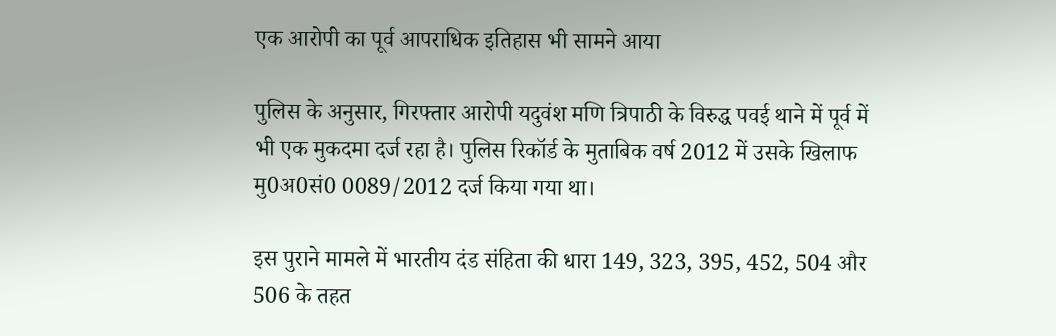एक आरोपी का पूर्व आपराधिक इतिहास भी सामने आया

पुलिस के अनुसार, गिरफ्तार आरोपी यदुवंश मणि त्रिपाठी के विरुद्ध पवई थाने में पूर्व में भी एक मुकदमा दर्ज रहा है। पुलिस रिकॉर्ड के मुताबिक वर्ष 2012 में उसके खिलाफ मु0अ0सं0 0089/2012 दर्ज किया गया था।

इस पुराने मामले में भारतीय दंड संहिता की धारा 149, 323, 395, 452, 504 और 506 के तहत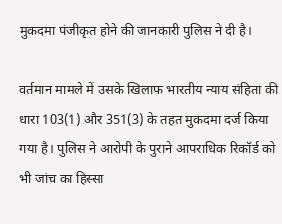मुकदमा पंजीकृत होने की जानकारी पुलिस ने दी है।

वर्तमान मामले में उसके खिलाफ भारतीय न्याय संहिता की धारा 103(1) और 351(3) के तहत मुकदमा दर्ज किया गया है। पुलिस ने आरोपी के पुराने आपराधिक रिकॉर्ड को भी जांच का हिस्सा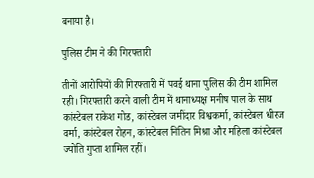बनाया है।

पुलिस टीम ने की गिरफ्तारी

तीनों आरोपियों की गिरफ्तारी में पवई थाना पुलिस की टीम शामिल रही। गिरफ्तारी करने वाली टीम में थानाध्यक्ष मनीष पाल के साथ कांस्टेबल राकेश गोड, कांस्टेबल जमींदार विश्वकर्मा, कांस्टेबल धीरज वर्मा, कांस्टेबल रोहन, कांस्टेबल नितिन मिश्रा और महिला कांस्टेबल ज्योति गुप्ता शामिल रहीं।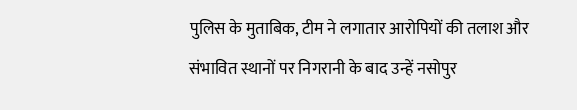पुलिस के मुताबिक, टीम ने लगातार आरोपियों की तलाश और संभावित स्थानों पर निगरानी के बाद उन्हें नसोपुर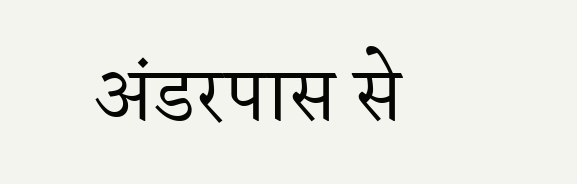अंडरपास से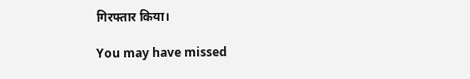गिरफ्तार किया।

You may have missed